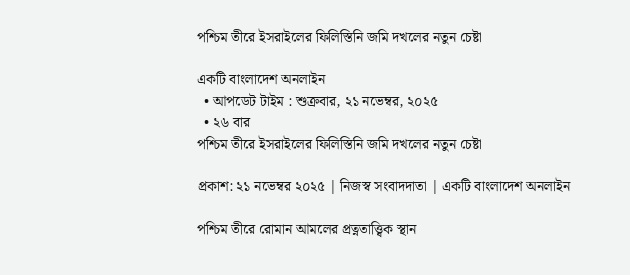পশ্চিম তীরে ইসরাইলের ফিলিস্তিনি জমি দখলের নতুন চেষ্টা

একটি বাংলাদেশ অনলাইন
  • আপডেট টাইম : শুক্রবার, ২১ নভেম্বর, ২০২৫
  • ২৬ বার
পশ্চিম তীরে ইসরাইলের ফিলিস্তিনি জমি দখলের নতুন চেষ্টা

প্রকাশ: ২১ নভেম্বর ২০২৫ | নিজস্ব সংবাদদাতা | একটি বাংলাদেশ অনলাইন

পশ্চিম তীরে রোমান আমলের প্রত্নতাত্ত্বিক স্থান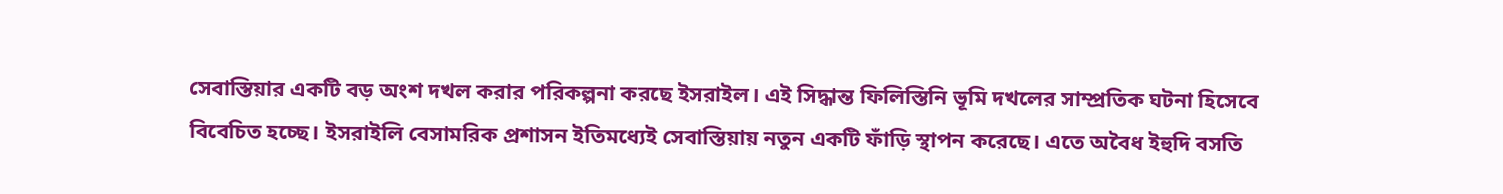সেবাস্তিয়ার একটি বড় অংশ দখল করার পরিকল্পনা করছে ইসরাইল। এই সিদ্ধান্ত ফিলিস্তিনি ভূমি দখলের সাম্প্রতিক ঘটনা হিসেবে বিবেচিত হচ্ছে। ইসরাইলি বেসামরিক প্রশাসন ইতিমধ্যেই সেবাস্তিয়ায় নতুন একটি ফাঁড়ি স্থাপন করেছে। এতে অবৈধ ইহুদি বসতি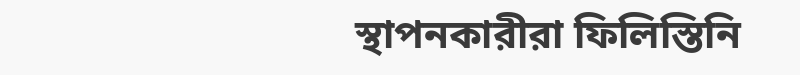স্থাপনকারীরা ফিলিস্তিনি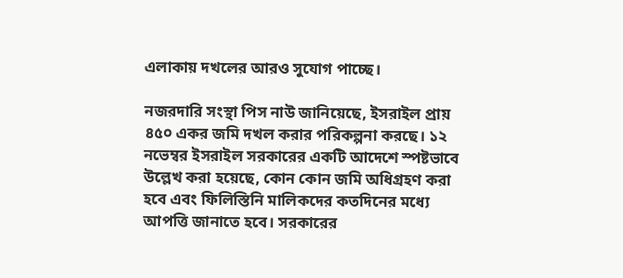এলাকায় দখলের আরও সুযোগ পাচ্ছে।

নজরদারি সংস্থা পিস নাউ জানিয়েছে, ইসরাইল প্রায় ৪৫০ একর জমি দখল করার পরিকল্পনা করছে। ১২ নভেম্বর ইসরাইল সরকারের একটি আদেশে স্পষ্টভাবে উল্লেখ করা হয়েছে, কোন কোন জমি অধিগ্রহণ করা হবে এবং ফিলিস্তিনি মালিকদের কতদিনের মধ্যে আপত্তি জানাতে হবে। সরকারের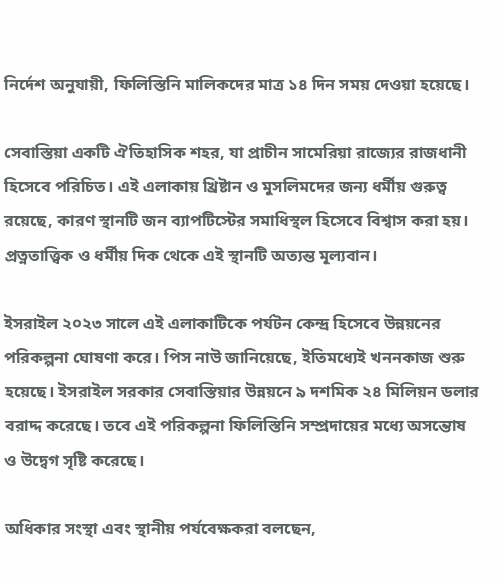নির্দেশ অনুযায়ী, ফিলিস্তিনি মালিকদের মাত্র ১৪ দিন সময় দেওয়া হয়েছে।

সেবাস্তিয়া একটি ঐতিহাসিক শহর, যা প্রাচীন সামেরিয়া রাজ্যের রাজধানী হিসেবে পরিচিত। এই এলাকায় খ্রিষ্টান ও মুসলিমদের জন্য ধর্মীয় গুরুত্ব রয়েছে, কারণ স্থানটি জন ব্যাপটিস্টের সমাধিস্থল হিসেবে বিশ্বাস করা হয়। প্রত্নতাত্ত্বিক ও ধর্মীয় দিক থেকে এই স্থানটি অত্যন্ত মূল্যবান।

ইসরাইল ২০২৩ সালে এই এলাকাটিকে পর্যটন কেন্দ্র হিসেবে উন্নয়নের পরিকল্পনা ঘোষণা করে। পিস নাউ জানিয়েছে, ইতিমধ্যেই খননকাজ শুরু হয়েছে। ইসরাইল সরকার সেবাস্তিয়ার উন্নয়নে ৯ দশমিক ২৪ মিলিয়ন ডলার বরাদ্দ করেছে। তবে এই পরিকল্পনা ফিলিস্তিনি সম্প্রদায়ের মধ্যে অসন্তোষ ও উদ্বেগ সৃষ্টি করেছে।

অধিকার সংস্থা এবং স্থানীয় পর্যবেক্ষকরা বলছেন,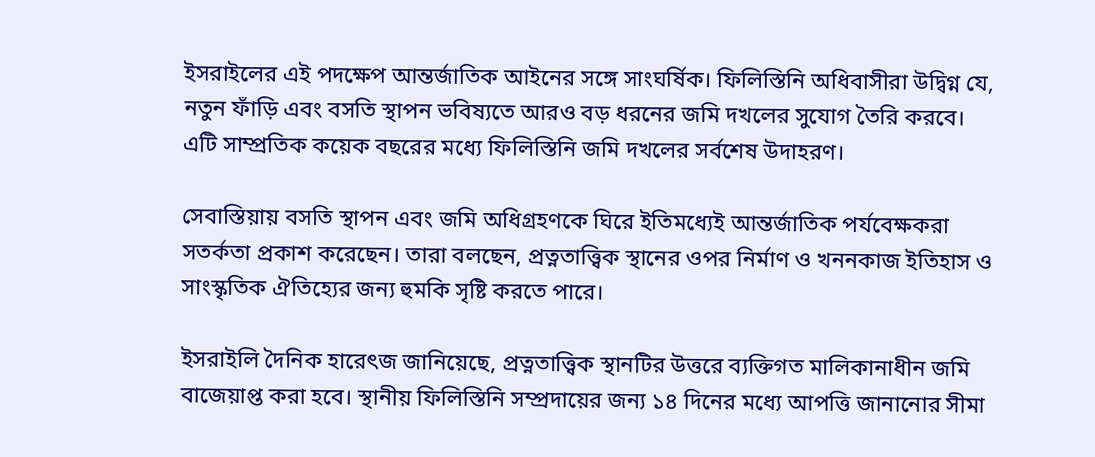ইসরাইলের এই পদক্ষেপ আন্তর্জাতিক আইনের সঙ্গে সাংঘর্ষিক। ফিলিস্তিনি অধিবাসীরা উদ্বিগ্ন যে, নতুন ফাঁড়ি এবং বসতি স্থাপন ভবিষ্যতে আরও বড় ধরনের জমি দখলের সুযোগ তৈরি করবে। এটি সাম্প্রতিক কয়েক বছরের মধ্যে ফিলিস্তিনি জমি দখলের সর্বশেষ উদাহরণ।

সেবাস্তিয়ায় বসতি স্থাপন এবং জমি অধিগ্রহণকে ঘিরে ইতিমধ্যেই আন্তর্জাতিক পর্যবেক্ষকরা সতর্কতা প্রকাশ করেছেন। তারা বলছেন, প্রত্নতাত্ত্বিক স্থানের ওপর নির্মাণ ও খননকাজ ইতিহাস ও সাংস্কৃতিক ঐতিহ্যের জন্য হুমকি সৃষ্টি করতে পারে।

ইসরাইলি দৈনিক হারেৎজ জানিয়েছে, প্রত্নতাত্ত্বিক স্থানটির উত্তরে ব্যক্তিগত মালিকানাধীন জমি বাজেয়াপ্ত করা হবে। স্থানীয় ফিলিস্তিনি সম্প্রদায়ের জন্য ১৪ দিনের মধ্যে আপত্তি জানানোর সীমা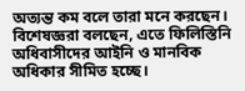অত্যন্ত কম বলে তারা মনে করছেন। বিশেষজ্ঞরা বলছেন, এতে ফিলিস্তিনি অধিবাসীদের আইনি ও মানবিক অধিকার সীমিত হচ্ছে।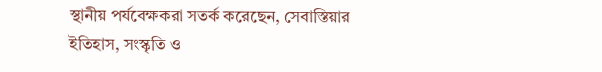স্থানীয় পর্যবেক্ষকরা সতর্ক করেছেন, সেবাস্তিয়ার ইতিহাস, সংস্কৃতি ও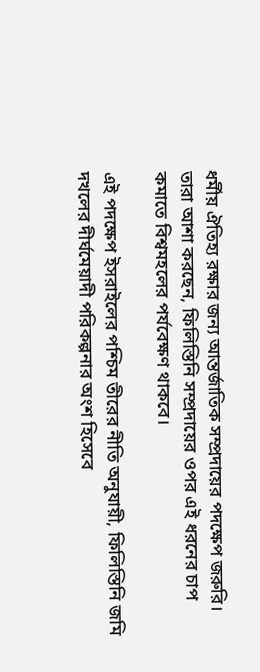ধর্মীয় ঐতিহ্য রক্ষার জন্য আন্তর্জাতিক সম্প্রদায়ের পদক্ষেপ জরুরি। তারা আশা করছেন, ফিলিস্তিনি সম্প্রদায়ের ওপর এই ধরনের চাপ কমাতে বিশ্বমহলের পর্যবেক্ষণ থাকবে।

এই পদক্ষেপ ইসরাইলের পশ্চিম তীরের নীতি অনুযায়ী, ফিলিস্তিনি জমি দখলের দীর্ঘমেয়াদী পরিকল্পনার অংশ হিসেবে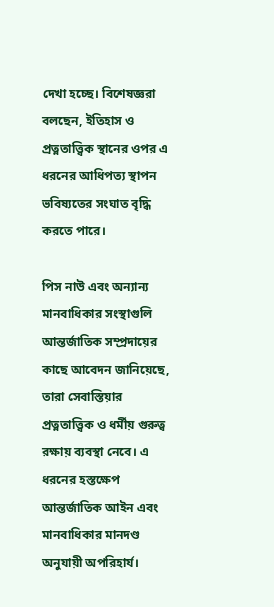দেখা হচ্ছে। বিশেষজ্ঞরা বলছেন, ইতিহাস ও প্রত্নতাত্ত্বিক স্থানের ওপর এ ধরনের আধিপত্য স্থাপন ভবিষ্যতের সংঘাত বৃদ্ধি করতে পারে।

পিস নাউ এবং অন্যান্য মানবাধিকার সংস্থাগুলি আন্তর্জাতিক সম্প্রদায়ের কাছে আবেদন জানিয়েছে, তারা সেবাস্তিয়ার প্রত্নতাত্ত্বিক ও ধর্মীয় গুরুত্ব রক্ষায় ব্যবস্থা নেবে। এ ধরনের হস্তক্ষেপ আন্তর্জাতিক আইন এবং মানবাধিকার মানদণ্ড অনুযায়ী অপরিহার্য।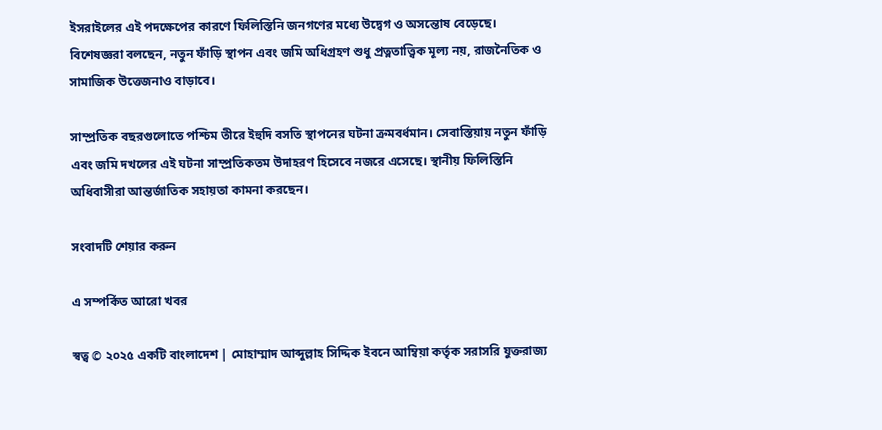ইসরাইলের এই পদক্ষেপের কারণে ফিলিস্তিনি জনগণের মধ্যে উদ্বেগ ও অসন্তোষ বেড়েছে। বিশেষজ্ঞরা বলছেন, নতুন ফাঁড়ি স্থাপন এবং জমি অধিগ্রহণ শুধু প্রত্নতাত্ত্বিক মূল্য নয়, রাজনৈতিক ও সামাজিক উত্তেজনাও বাড়াবে।

সাম্প্রতিক বছরগুলোতে পশ্চিম তীরে ইহুদি বসতি স্থাপনের ঘটনা ক্রমবর্ধমান। সেবাস্তিয়ায় নতুন ফাঁড়ি এবং জমি দখলের এই ঘটনা সাম্প্রতিকতম উদাহরণ হিসেবে নজরে এসেছে। স্থানীয় ফিলিস্তিনি অধিবাসীরা আন্তর্জাতিক সহায়তা কামনা করছেন।

সংবাদটি শেয়ার করুন

এ সম্পর্কিত আরো খবর

স্বত্ব © ২০২৫ একটি বাংলাদেশ | মোহাম্মাদ আব্দুল্লাহ সিদ্দিক ইবনে আম্বিয়া কর্তৃক সরাসরি যুক্তরাজ্য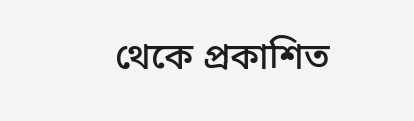থেকে প্রকাশিত